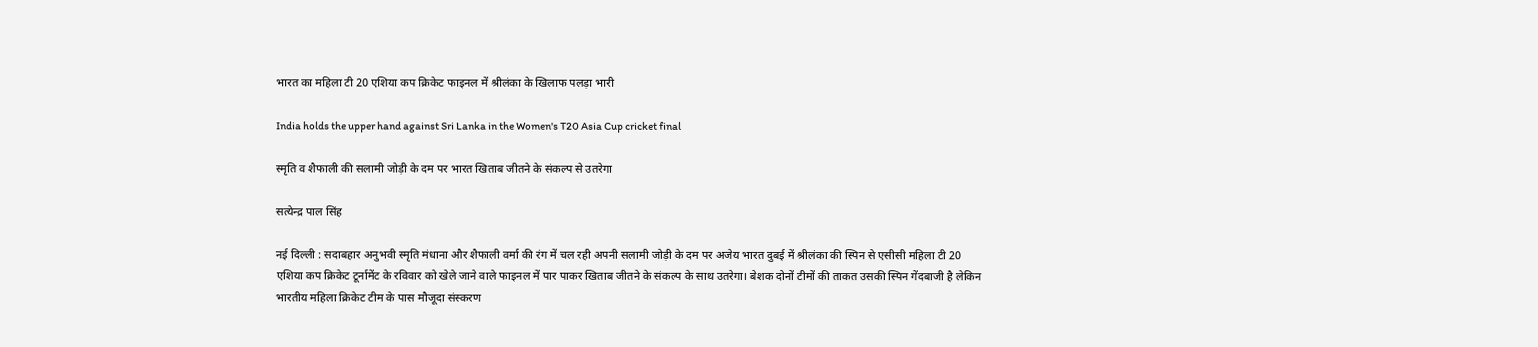भारत का महिला टी 20 एशिया कप क्रिकेट फाइनल में श्रीलंका के खिलाफ पलड़ा भारी

India holds the upper hand against Sri Lanka in the Women's T20 Asia Cup cricket final

स्मृति व शैफाली की सलामी जोड़ी के दम पर भारत खिताब जीतने के संकल्प से उतरेगा

सत्येन्द्र पाल सिंह

नई दिल्ली : सदाबहार अनुभवी स्मृति मंधाना और शैफाली वर्मा की रंग में चल रही अपनी सलामी जोड़ी के दम पर अजेय भारत दुबई में श्रीलंका की स्पिन से एसीसी महिला टी 20 एशिया कप क्रिकेट टूर्नामेंट के रविवार को खेले जाने वाले फाइनल में पार पाकर खिताब जीतने के संकल्प के साथ उतरेगा। बेशक दोनों टीमों की ताकत उसकी स्पिन गेंदबाजी है लेकिन भारतीय महिला क्रिकेट टीम के पास मौजूदा संस्करण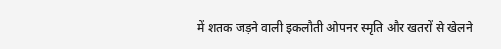में शतक जड़ने वाली इकलौती ओपनर स्मृति और खतरों से खेलने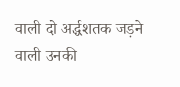वाली दो अर्द्धशतक जड़ने वाली उनकी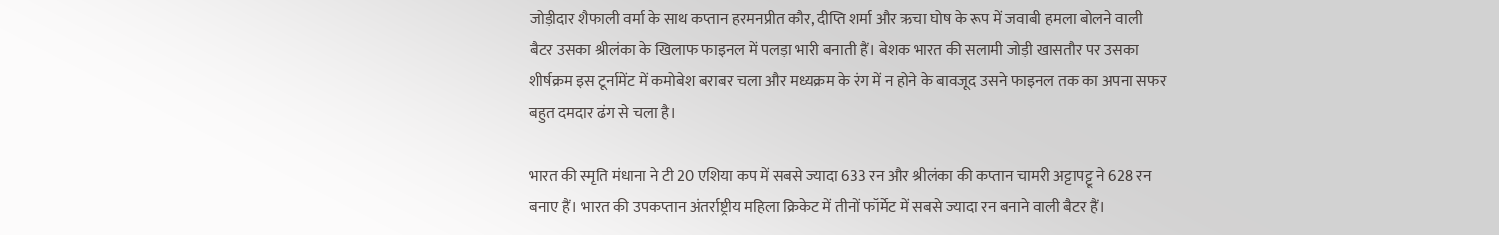जोड़ीदार शैफाली वर्मा के साथ कप्तान हरमनप्रीत कौर, दीप्ति शर्मा और ऋचा घोष के रूप में जवाबी हमला बोलने वाली बैटर उसका श्रीलंका के खिलाफ फाइनल में पलड़ा भारी बनाती हैं। बेशक भारत की सलामी जोड़ी खासतौर पर उसका शीर्षक्रम इस टूर्नामेंट में कमोबेश बराबर चला और मध्यक्रम के रंग में न होने के बावजूद उसने फाइनल तक का अपना सफर बहुत दमदार ढंग से चला है।

भारत की स्मृति मंधाना ने टी 20 एशिया कप में सबसे ज्यादा 633 रन और श्रीलंका की कप्तान चामरी अट्टापट्टू ने 628 रन बनाए हैं। भारत की उपकप्तान अंतर्राष्ट्रीय महिला क्रिकेट में तीनों फॉर्मेट में सबसे ज्यादा रन बनाने वाली बैटर हैं।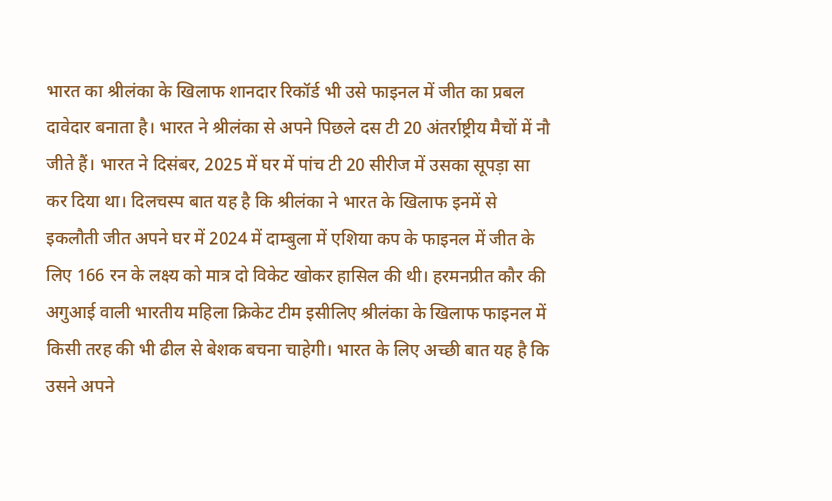भारत का श्रीलंका के खिलाफ शानदार रिकॉर्ड भी उसे फाइनल में जीत का प्रबल दावेदार बनाता है। भारत ने श्रीलंका से अपने पिछले दस टी 20 अंतर्राष्ट्रीय मैचों में नौ जीते हैं। भारत ने दिसंबर, 2025 में घर में पांच टी 20 सीरीज में उसका सूपड़ा सा कर दिया था। दिलचस्प बात यह है कि श्रीलंका ने भारत के खिलाफ इनमें से इकलौती जीत अपने घर में 2024 में दाम्बुला में एशिया कप के फाइनल में जीत के लिए 166 रन के लक्ष्य को मात्र दो विकेट खोकर हासिल की थी। हरमनप्रीत कौर की अगुआई वाली भारतीय महिला क्रिकेट टीम इसीलिए श्रीलंका के खिलाफ फाइनल में किसी तरह की भी ढील से बेशक बचना चाहेगी। भारत के लिए अच्छी बात यह है कि उसने अपने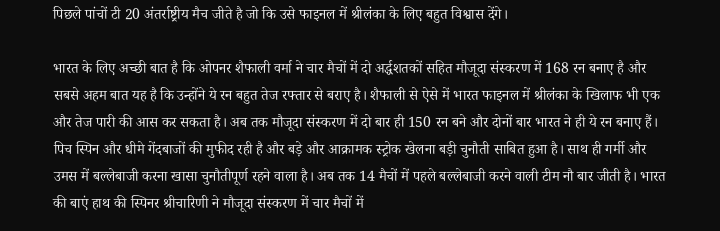पिछले पांचों टी 20 अंतर्राष्ट्रीय मैच जीते है जो कि उसे फाइनल में श्रीलंका के लिए बहुत विश्वास देंगे।

भारत के लिए अच्छी बात है कि ओपनर शैफाली वर्मा ने चार मैचों में दो अर्द्धशतकों सहित मौजूदा संस्करण में 168 रन बनाए है और सबसे अहम बात यह है कि उन्होंने ये रन बहुत तेज रफ्तार से बराए है। शैफाली से ऐसे में भारत फाइनल में श्रीलंका के खिलाफ भी एक और तेज पारी की आस कर सकता है। अब तक मौजूदा संस्करण में दो बार ही 150 रन बने और दोनों बार भारत ने ही ये रन बनाए हैं। पिच स्पिन और धीमे गेंदबाजों की मुफीद रही है और बड़े और आक्रामक स्ट्रोक खेलना बड़ी चुनौती साबित हुआ है। साथ ही गर्मी और उमस में बल्लेबाजी करना खासा चुनौतीपूर्ण रहने वाला है। अब तक 14 मैचों में पहले बल्लेबाजी करने वाली टीम नौ बार जीती है। भारत की बाएं हाथ की स्पिनर श्रीचारिणी ने मौजूदा संस्करण में चार मैचों में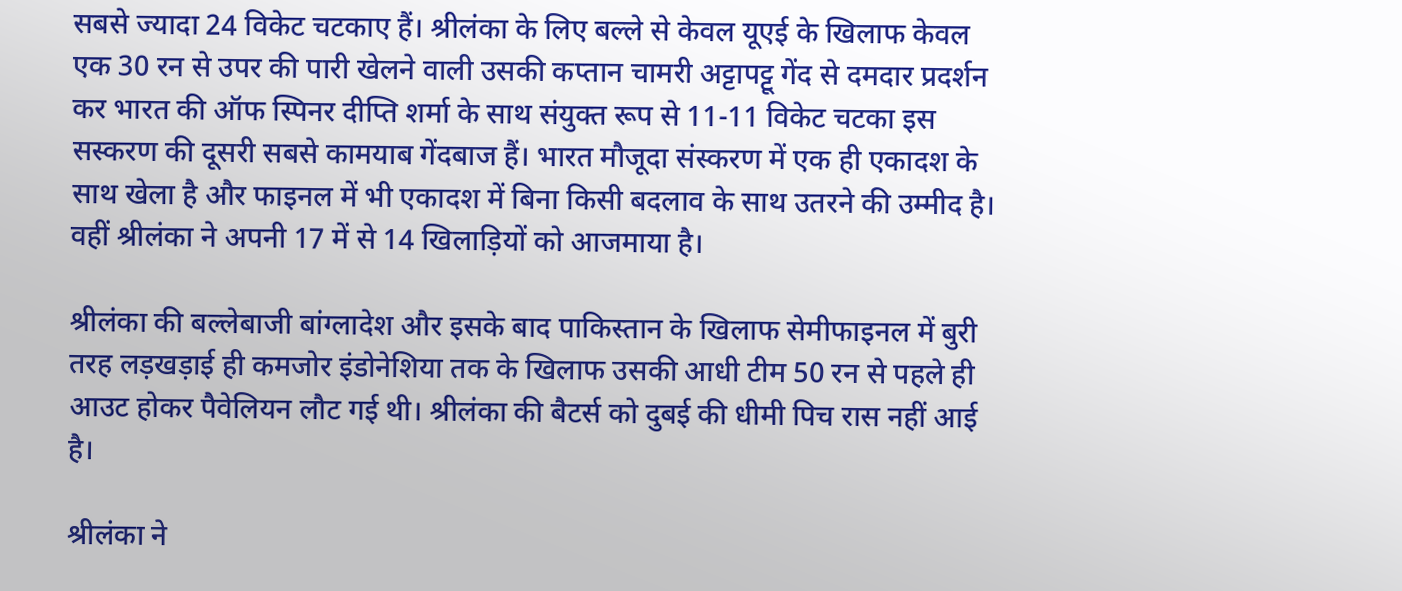सबसे ज्यादा 24 विकेट चटकाए हैं। श्रीलंका के लिए बल्ले से केवल यूएई के खिलाफ केवल एक 30 रन से उपर की पारी खेलने वाली उसकी कप्तान चामरी अट्टापट्टू गेंद से दमदार प्रदर्शन कर भारत की ऑफ स्पिनर दीप्ति शर्मा के साथ संयुक्त रूप से 11-11 विकेट चटका इस सस्करण की दूसरी सबसे कामयाब गेंदबाज हैं। भारत मौजूदा संस्करण में एक ही एकादश के साथ खेला है और फाइनल में भी एकादश में बिना किसी बदलाव के साथ उतरने की उम्मीद है। वहीं श्रीलंका ने अपनी 17 में से 14 खिलाड़ियों को आजमाया है।

श्रीलंका की बल्लेबाजी बांग्लादेश और इसके बाद पाकिस्तान के खिलाफ सेमीफाइनल में बुरी तरह लड़खड़ाई ही कमजोर इंडोनेशिया तक के खिलाफ उसकी आधी टीम 50 रन से पहले ही आउट होकर पैवेलियन लौट गई थी। श्रीलंका की बैटर्स को दुबई की धीमी पिच रास नहीं आई है।

श्रीलंका ने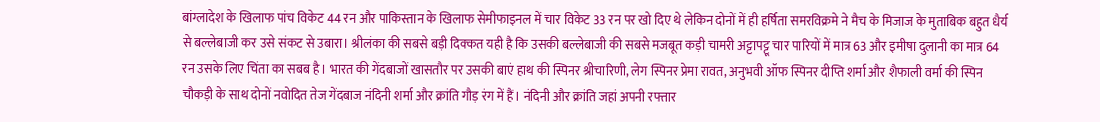बांग्लादेश के खिलाफ पांच विकेट 44 रन और पाकिस्तान के खिलाफ सेमीफाइनल में चार विकेट 33 रन पर खो दिए थे लेकिन दोनों में ही हर्षिता समरविक्रमे ने मैच के मिजाज के मुताबिक बहुत धैर्य से बल्लेबाजी कर उसे संकट से उबारा। श्रीलंका की सबसे बड़ी दिक्कत यही है कि उसकी बल्लेबाजी की सबसे मजबूत कड़ी चामरी अट्टापट्टू चार पारियों में मात्र 63 और इमीषा दुलानी का मात्र 64 रन उसके लिए चिंता का सबब है। भारत की गेंदबाजों खासतौर पर उसकी बाएं हाथ की स्पिनर श्रीचारिणी, लेग स्पिनर प्रेमा रावत, अनुभवी ऑफ स्पिनर दीप्ति शर्मा और शैफाली वर्मा की स्पिन चौकड़ी के साथ दोनों नवोदित तेज गेंदबाज नंदिनी शर्मा और क्रांति गौड़ रंग में हैं। नंदिनी और क्रांति जहां अपनी रफ्तार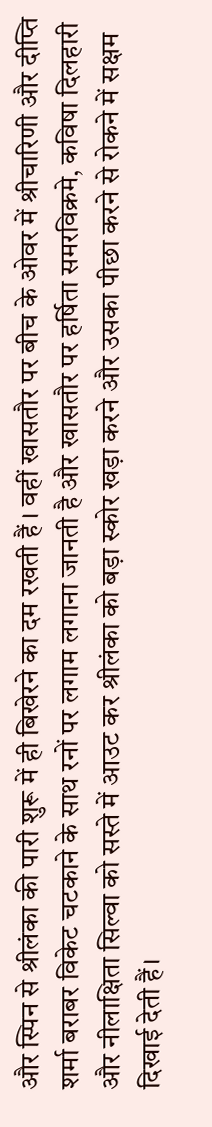और स्पिन से श्रीलंका की पारी शुरू में ही बिखेरने का दम रखती हैं । वहीं खासतौर पर बीच के ओवर में श्रीचारिणी और दीप्ति शर्मा बराबर विकेट चटकाने के साथ रनों पर लगाम लगाना जानती है और खासतौर पर हर्षिता समरविक्रमे, कविषा दिलहारी और नीलाक्षिता सिल्वा को सस्ते में आउट कर श्रीलंका को बड़ा स्कोर खड़ा करने और उसका पीछा करने से रोकने में सक्षम दिखाई देती हैं।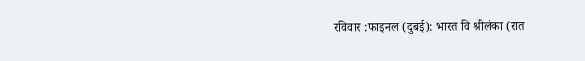रविवार :फाइनल (दुबई): भारत वि श्रीलंका (रात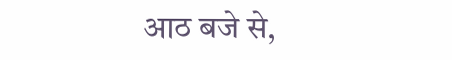आठ बजे से,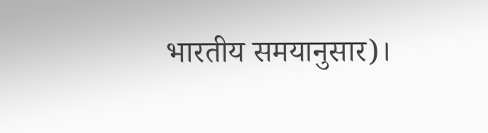भारतीय समयानुसार)।